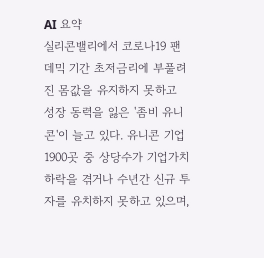AI 요약
실리콘밸리에서 코로나19 팬데믹 기간 초저금리에 부풀려진 몸값을 유지하지 못하고 성장 동력을 잃은 '좀비 유니콘'이 늘고 있다. 유니콘 기업 1900곳 중 상당수가 기업가치 하락을 겪거나 수년간 신규 투자를 유치하지 못하고 있으며,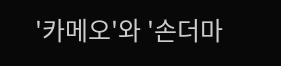'카메오'와 '손더마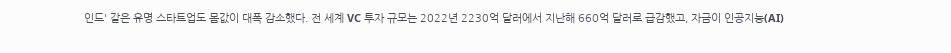인드' 같은 유명 스타트업도 몸값이 대폭 감소했다. 전 세계 VC 투자 규모는 2022년 2230억 달러에서 지난해 660억 달러로 급감했고, 자금이 인공지능(AI)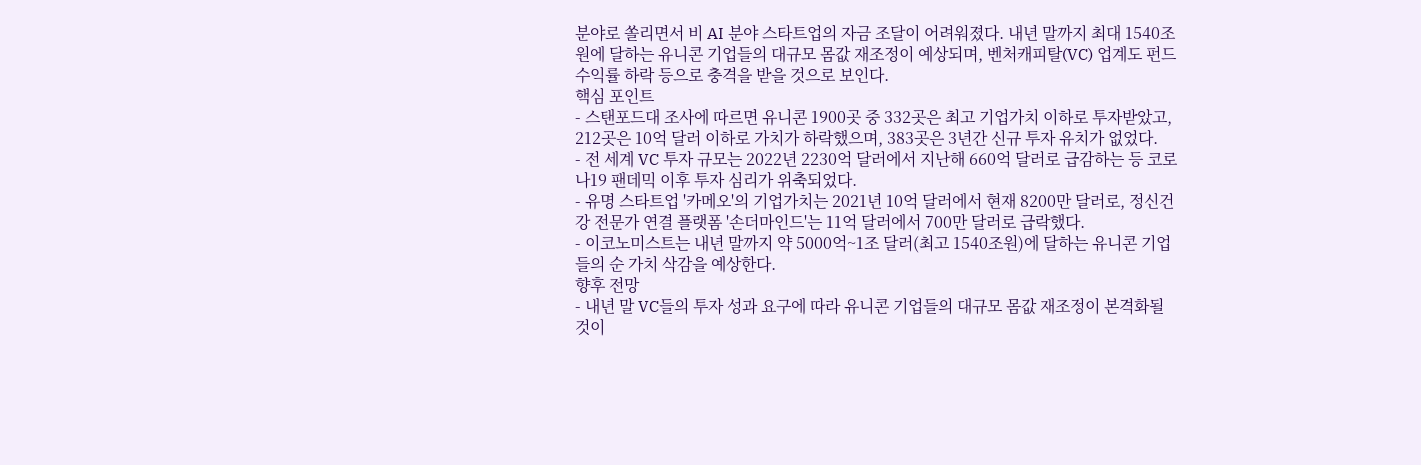분야로 쏠리면서 비 AI 분야 스타트업의 자금 조달이 어려워졌다. 내년 말까지 최대 1540조원에 달하는 유니콘 기업들의 대규모 몸값 재조정이 예상되며, 벤처캐피탈(VC) 업계도 펀드 수익률 하락 등으로 충격을 받을 것으로 보인다.
핵심 포인트
- 스탠포드대 조사에 따르면 유니콘 1900곳 중 332곳은 최고 기업가치 이하로 투자받았고, 212곳은 10억 달러 이하로 가치가 하락했으며, 383곳은 3년간 신규 투자 유치가 없었다.
- 전 세계 VC 투자 규모는 2022년 2230억 달러에서 지난해 660억 달러로 급감하는 등 코로나19 팬데믹 이후 투자 심리가 위축되었다.
- 유명 스타트업 '카메오'의 기업가치는 2021년 10억 달러에서 현재 8200만 달러로, 정신건강 전문가 연결 플랫폼 '손더마인드'는 11억 달러에서 700만 달러로 급락했다.
- 이코노미스트는 내년 말까지 약 5000억~1조 달러(최고 1540조원)에 달하는 유니콘 기업들의 순 가치 삭감을 예상한다.
향후 전망
- 내년 말 VC들의 투자 성과 요구에 따라 유니콘 기업들의 대규모 몸값 재조정이 본격화될 것이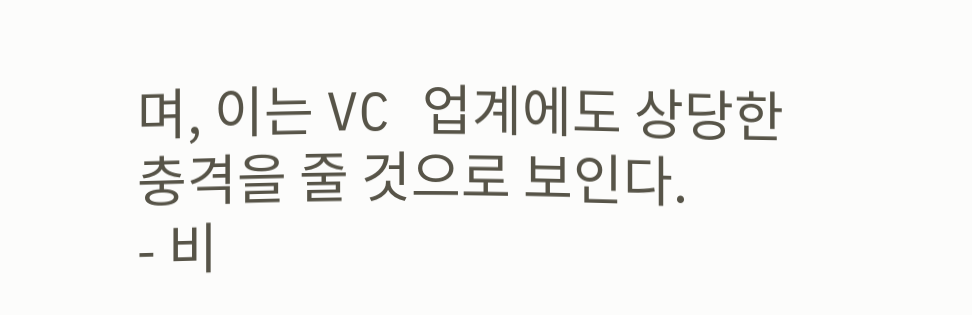며, 이는 VC 업계에도 상당한 충격을 줄 것으로 보인다.
- 비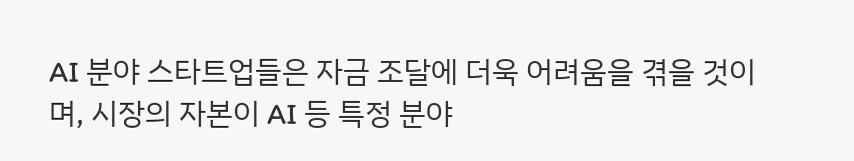AI 분야 스타트업들은 자금 조달에 더욱 어려움을 겪을 것이며, 시장의 자본이 AI 등 특정 분야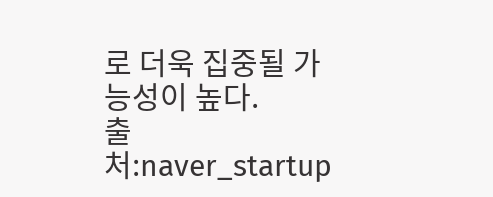로 더욱 집중될 가능성이 높다.
출처:naver_startup